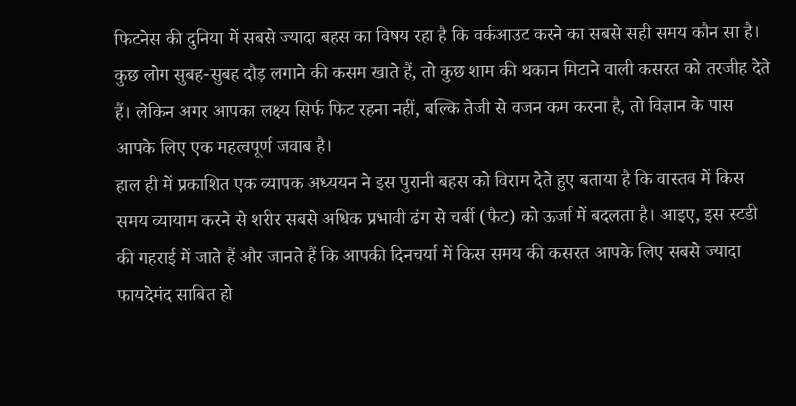फिटनेस की दुनिया में सबसे ज्यादा बहस का विषय रहा है कि वर्कआउट करने का सबसे सही समय कौन सा है। कुछ लोग सुबह-सुबह दौड़ लगाने की कसम खाते हैं, तो कुछ शाम की थकान मिटाने वाली कसरत को तरजीह देते हैं। लेकिन अगर आपका लक्ष्य सिर्फ फिट रहना नहीं, बल्कि तेजी से वजन कम करना है, तो विज्ञान के पास आपके लिए एक महत्वपूर्ण जवाब है।
हाल ही में प्रकाशित एक व्यापक अध्ययन ने इस पुरानी बहस को विराम देते हुए बताया है कि वास्तव में किस समय व्यायाम करने से शरीर सबसे अधिक प्रभावी ढंग से चर्बी (फैट) को ऊर्जा में बदलता है। आइए, इस स्टडी की गहराई में जाते हैं और जानते हैं कि आपकी दिनचर्या में किस समय की कसरत आपके लिए सबसे ज्यादा फायदेमंद साबित हो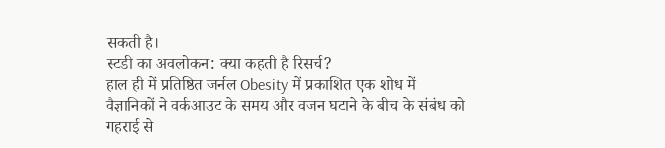सकती है।
स्टडी का अवलोकन: क्या कहती है रिसर्च?
हाल ही में प्रतिष्ठित जर्नल Obesity में प्रकाशित एक शोध में वैज्ञानिकों ने वर्कआउट के समय और वजन घटाने के बीच के संबंध को गहराई से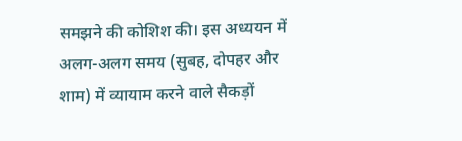समझने की कोशिश की। इस अध्ययन में अलग-अलग समय (सुबह, दोपहर और शाम) में व्यायाम करने वाले सैकड़ों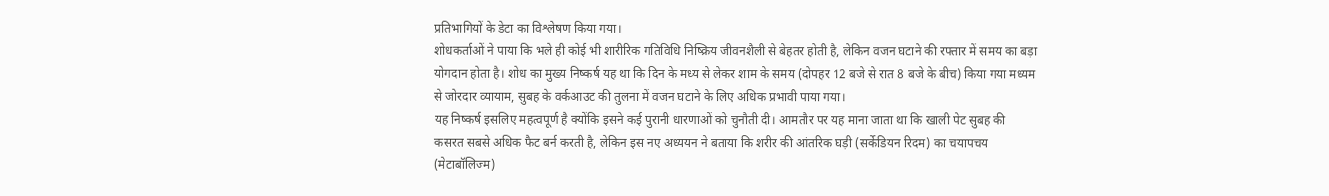प्रतिभागियों के डेटा का विश्लेषण किया गया।
शोधकर्ताओं ने पाया कि भले ही कोई भी शारीरिक गतिविधि निष्क्रिय जीवनशैली से बेहतर होती है, लेकिन वजन घटाने की रफ्तार में समय का बड़ा योगदान होता है। शोध का मुख्य निष्कर्ष यह था कि दिन के मध्य से लेकर शाम के समय (दोपहर 12 बजे से रात 8 बजे के बीच) किया गया मध्यम से जोरदार व्यायाम, सुबह के वर्कआउट की तुलना में वजन घटाने के लिए अधिक प्रभावी पाया गया।
यह निष्कर्ष इसलिए महत्वपूर्ण है क्योंकि इसने कई पुरानी धारणाओं को चुनौती दी। आमतौर पर यह माना जाता था कि खाली पेट सुबह की कसरत सबसे अधिक फैट बर्न करती है, लेकिन इस नए अध्ययन ने बताया कि शरीर की आंतरिक घड़ी (सर्केडियन रिदम) का चयापचय (मेटाबॉलिज्म)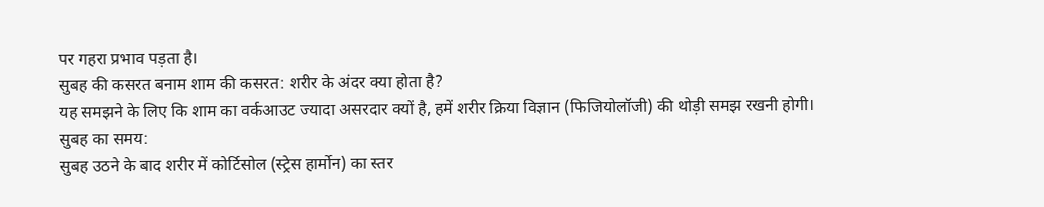पर गहरा प्रभाव पड़ता है।
सुबह की कसरत बनाम शाम की कसरत: शरीर के अंदर क्या होता है?
यह समझने के लिए कि शाम का वर्कआउट ज्यादा असरदार क्यों है, हमें शरीर क्रिया विज्ञान (फिजियोलॉजी) की थोड़ी समझ रखनी होगी।
सुबह का समय:
सुबह उठने के बाद शरीर में कोर्टिसोल (स्ट्रेस हार्मोन) का स्तर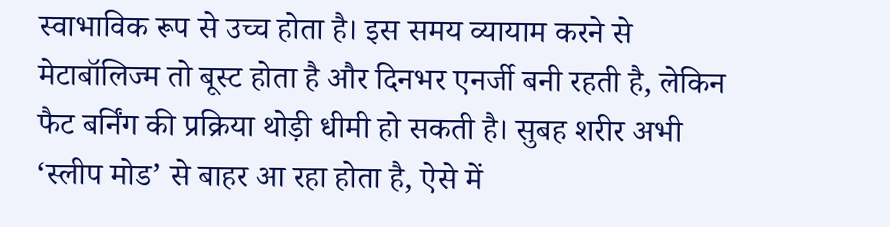स्वाभाविक रूप से उच्च होता है। इस समय व्यायाम करने से मेटाबॉलिज्म तो बूस्ट होता है और दिनभर एनर्जी बनी रहती है, लेकिन फैट बर्निंग की प्रक्रिया थोड़ी धीमी हो सकती है। सुबह शरीर अभी ‘स्लीप मोड’ से बाहर आ रहा होता है, ऐसे में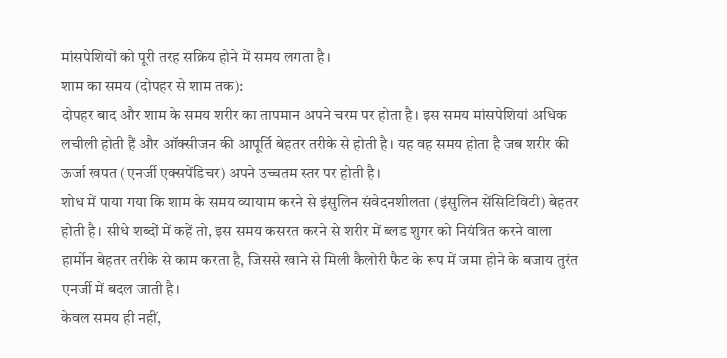मांसपेशियों को पूरी तरह सक्रिय होने में समय लगता है।
शाम का समय (दोपहर से शाम तक):
दोपहर बाद और शाम के समय शरीर का तापमान अपने चरम पर होता है। इस समय मांसपेशियां अधिक लचीली होती हैं और ऑक्सीजन की आपूर्ति बेहतर तरीके से होती है। यह वह समय होता है जब शरीर की ऊर्जा खपत (एनर्जी एक्सपेंडिचर) अपने उच्चतम स्तर पर होती है।
शोध में पाया गया कि शाम के समय व्यायाम करने से इंसुलिन संवेदनशीलता (इंसुलिन सेंसिटिविटी) बेहतर होती है। सीधे शब्दों में कहें तो, इस समय कसरत करने से शरीर में ब्लड शुगर को नियंत्रित करने वाला हार्मोन बेहतर तरीके से काम करता है, जिससे खाने से मिली कैलोरी फैट के रूप में जमा होने के बजाय तुरंत एनर्जी में बदल जाती है।
केवल समय ही नहीं,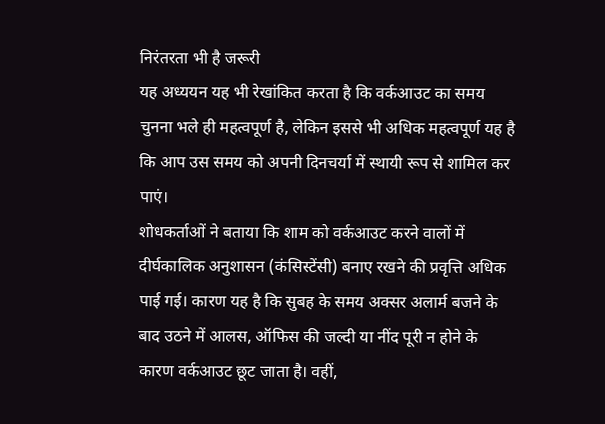निरंतरता भी है जरूरी
यह अध्ययन यह भी रेखांकित करता है कि वर्कआउट का समय चुनना भले ही महत्वपूर्ण है, लेकिन इससे भी अधिक महत्वपूर्ण यह है कि आप उस समय को अपनी दिनचर्या में स्थायी रूप से शामिल कर पाएं।
शोधकर्ताओं ने बताया कि शाम को वर्कआउट करने वालों में दीर्घकालिक अनुशासन (कंसिस्टेंसी) बनाए रखने की प्रवृत्ति अधिक पाई गई। कारण यह है कि सुबह के समय अक्सर अलार्म बजने के बाद उठने में आलस, ऑफिस की जल्दी या नींद पूरी न होने के कारण वर्कआउट छूट जाता है। वहीं,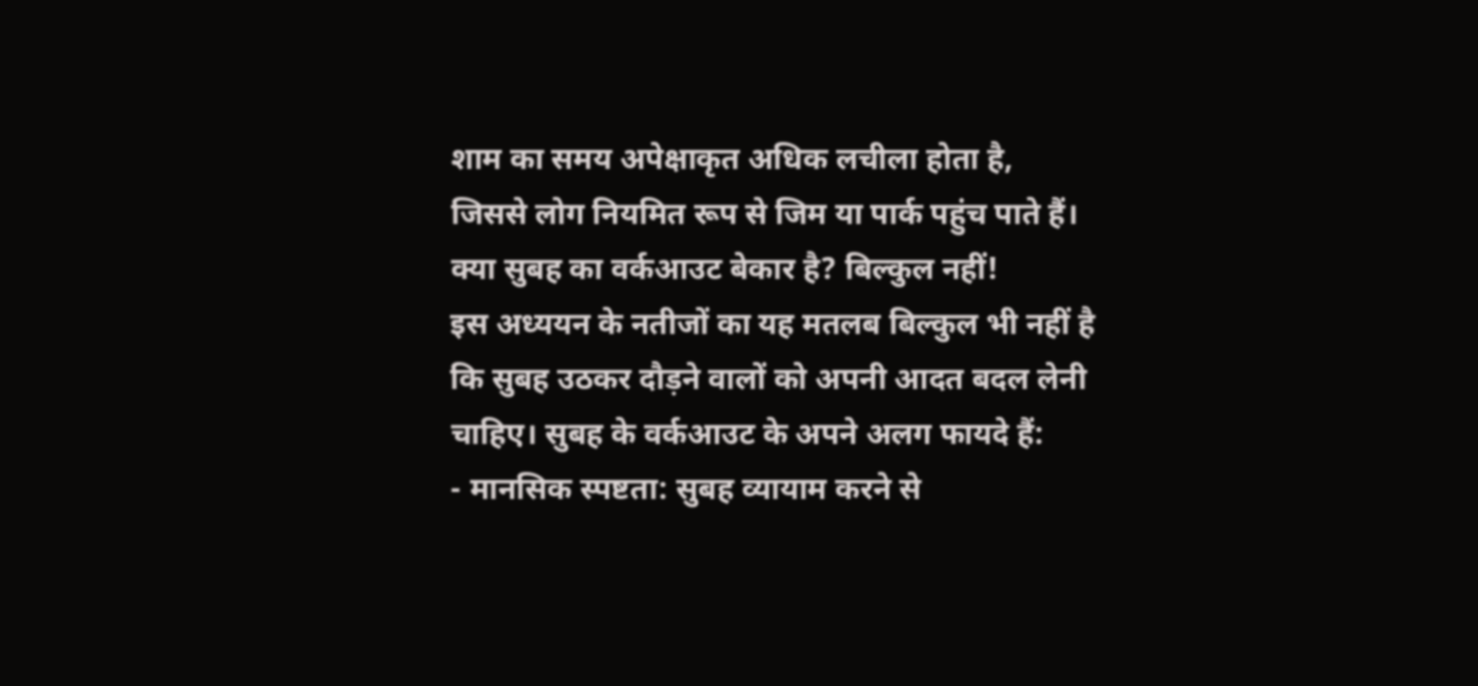शाम का समय अपेक्षाकृत अधिक लचीला होता है, जिससे लोग नियमित रूप से जिम या पार्क पहुंच पाते हैं।
क्या सुबह का वर्कआउट बेकार है? बिल्कुल नहीं!
इस अध्ययन के नतीजों का यह मतलब बिल्कुल भी नहीं है कि सुबह उठकर दौड़ने वालों को अपनी आदत बदल लेनी चाहिए। सुबह के वर्कआउट के अपने अलग फायदे हैं:
- मानसिक स्पष्टता: सुबह व्यायाम करने से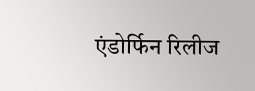एंडोर्फिन रिलीज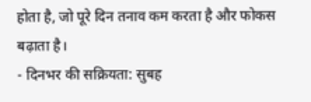होता है, जो पूरे दिन तनाव कम करता है और फोकस बढ़ाता है।
- दिनभर की सक्रियता: सुबह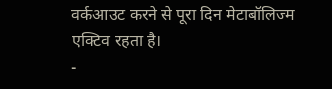वर्कआउट करने से पूरा दिन मेटाबॉलिज्म एक्टिव रहता है।
-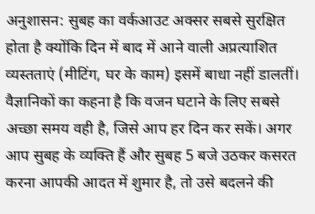अनुशासन: सुबह का वर्कआउट अक्सर सबसे सुरक्षित होता है क्योंकि दिन में बाद में आने वाली अप्रत्याशित व्यस्तताएं (मीटिंग, घर के काम) इसमें बाधा नहीं डालतीं।
वैज्ञानिकों का कहना है कि वजन घटाने के लिए सबसे अच्छा समय वही है, जिसे आप हर दिन कर सकें। अगर आप सुबह के व्यक्ति हैं और सुबह 5 बजे उठकर कसरत करना आपकी आदत में शुमार है, तो उसे बदलने की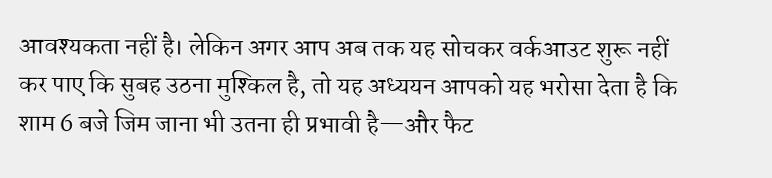आवश्यकता नहीं है। लेकिन अगर आप अब तक यह सोचकर वर्कआउट शुरू नहीं कर पाए कि सुबह उठना मुश्किल है, तो यह अध्ययन आपको यह भरोसा देता है कि शाम 6 बजे जिम जाना भी उतना ही प्रभावी है—और फैट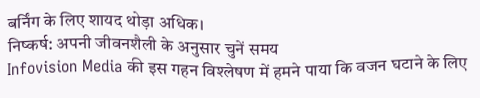बर्निंग के लिए शायद थोड़ा अधिक।
निष्कर्ष: अपनी जीवनशैली के अनुसार चुनें समय
Infovision Media की इस गहन विश्लेषण में हमने पाया कि वजन घटाने के लिए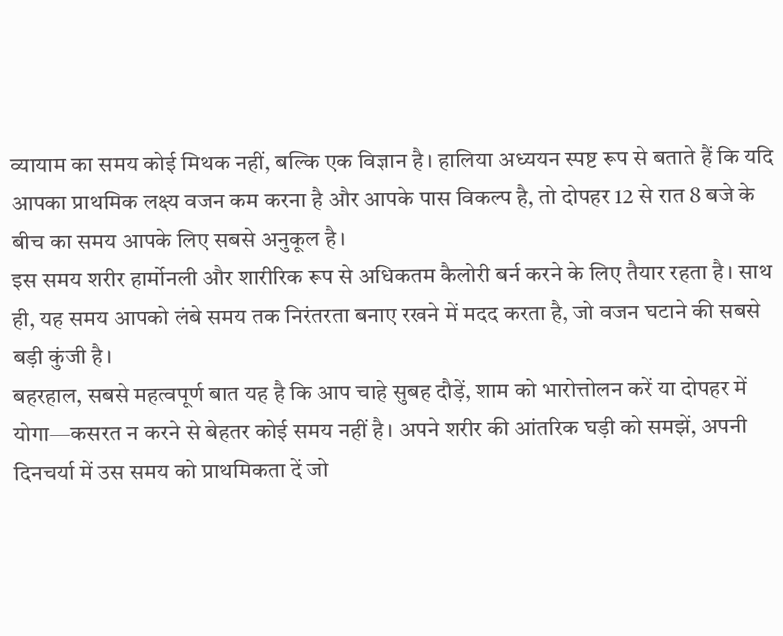व्यायाम का समय कोई मिथक नहीं, बल्कि एक विज्ञान है। हालिया अध्ययन स्पष्ट रूप से बताते हैं कि यदि आपका प्राथमिक लक्ष्य वजन कम करना है और आपके पास विकल्प है, तो दोपहर 12 से रात 8 बजे के बीच का समय आपके लिए सबसे अनुकूल है।
इस समय शरीर हार्मोनली और शारीरिक रूप से अधिकतम कैलोरी बर्न करने के लिए तैयार रहता है। साथ ही, यह समय आपको लंबे समय तक निरंतरता बनाए रखने में मदद करता है, जो वजन घटाने की सबसे बड़ी कुंजी है।
बहरहाल, सबसे महत्वपूर्ण बात यह है कि आप चाहे सुबह दौड़ें, शाम को भारोत्तोलन करें या दोपहर में योगा—कसरत न करने से बेहतर कोई समय नहीं है। अपने शरीर की आंतरिक घड़ी को समझें, अपनी दिनचर्या में उस समय को प्राथमिकता दें जो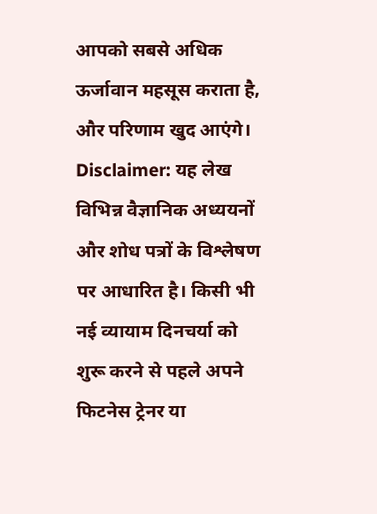आपको सबसे अधिक ऊर्जावान महसूस कराता है, और परिणाम खुद आएंगे।
Disclaimer: यह लेख विभिन्न वैज्ञानिक अध्ययनों और शोध पत्रों के विश्लेषण पर आधारित है। किसी भी नई व्यायाम दिनचर्या को शुरू करने से पहले अपने फिटनेस ट्रेनर या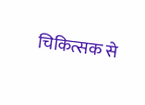चिकित्सक से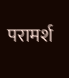परामर्श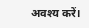अवश्य करें।